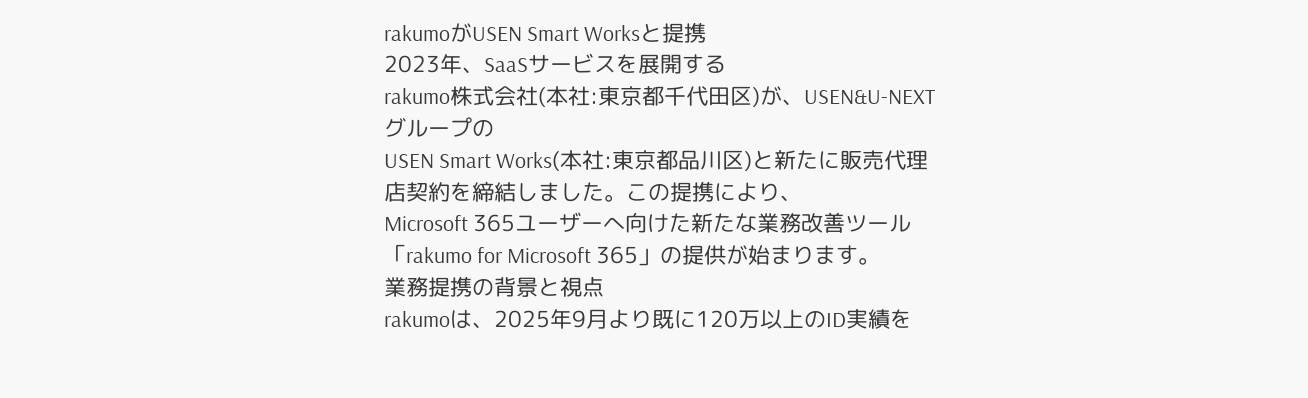rakumoがUSEN Smart Worksと提携
2023年、SaaSサービスを展開する
rakumo株式会社(本社:東京都千代田区)が、USEN&U-NEXTグループの
USEN Smart Works(本社:東京都品川区)と新たに販売代理店契約を締結しました。この提携により、
Microsoft 365ユーザーへ向けた新たな業務改善ツール「rakumo for Microsoft 365」の提供が始まります。
業務提携の背景と視点
rakumoは、2025年9月より既に120万以上のID実績を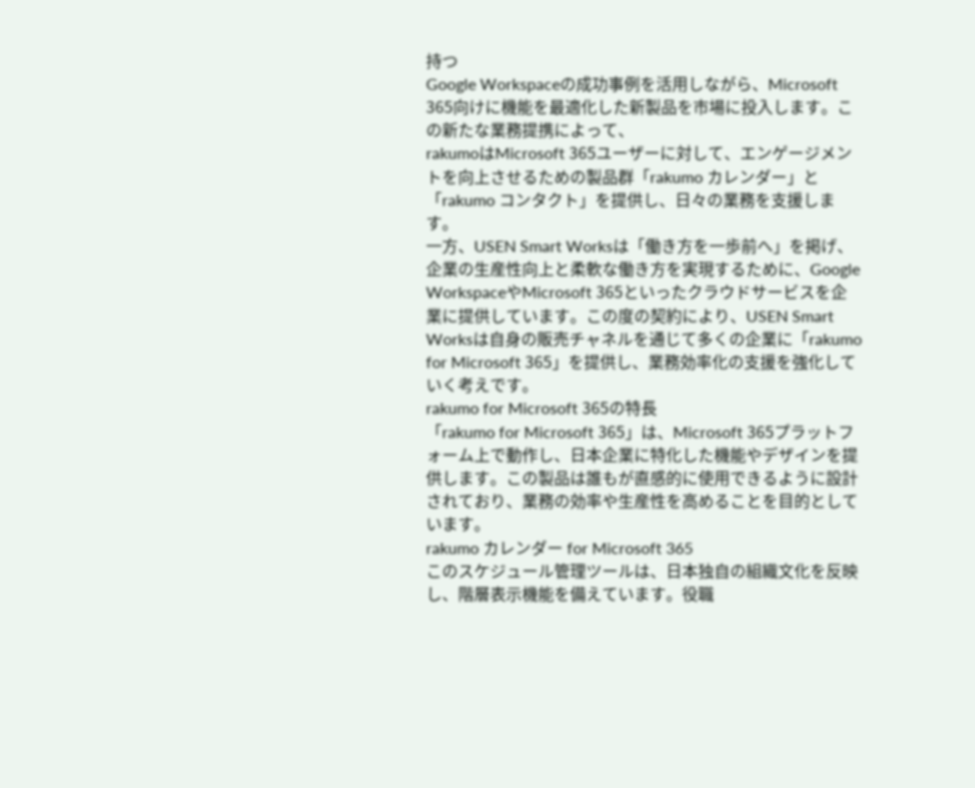持つ
Google Workspaceの成功事例を活用しながら、Microsoft 365向けに機能を最適化した新製品を市場に投入します。この新たな業務提携によって、
rakumoはMicrosoft 365ユーザーに対して、エンゲージメントを向上させるための製品群「rakumo カレンダー」と「rakumo コンタクト」を提供し、日々の業務を支援します。
一方、USEN Smart Worksは「働き方を一歩前へ」を掲げ、企業の生産性向上と柔軟な働き方を実現するために、Google WorkspaceやMicrosoft 365といったクラウドサービスを企業に提供しています。この度の契約により、USEN Smart Worksは自身の販売チャネルを通じて多くの企業に「rakumo for Microsoft 365」を提供し、業務効率化の支援を強化していく考えです。
rakumo for Microsoft 365の特長
「rakumo for Microsoft 365」は、Microsoft 365プラットフォーム上で動作し、日本企業に特化した機能やデザインを提供します。この製品は誰もが直感的に使用できるように設計されており、業務の効率や生産性を高めることを目的としています。
rakumo カレンダー for Microsoft 365
このスケジュール管理ツールは、日本独自の組織文化を反映し、階層表示機能を備えています。役職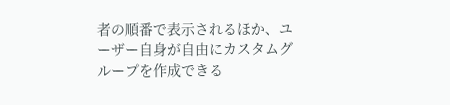者の順番で表示されるほか、ユーザー自身が自由にカスタムグループを作成できる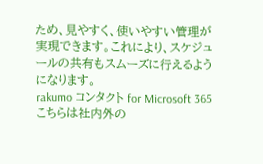ため、見やすく、使いやすい管理が実現できます。これにより、スケジュールの共有もスムーズに行えるようになります。
rakumo コンタクト for Microsoft 365
こちらは社内外の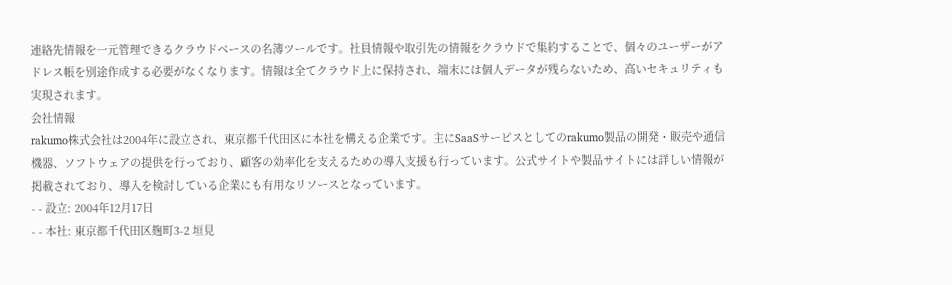連絡先情報を一元管理できるクラウドベースの名簿ツールです。社員情報や取引先の情報をクラウドで集約することで、個々のユーザーがアドレス帳を別途作成する必要がなくなります。情報は全てクラウド上に保持され、端末には個人データが残らないため、高いセキュリティも実現されます。
会社情報
rakumo株式会社は2004年に設立され、東京都千代田区に本社を構える企業です。主にSaaSサービスとしてのrakumo製品の開発・販売や通信機器、ソフトウェアの提供を行っており、顧客の効率化を支えるための導入支援も行っています。公式サイトや製品サイトには詳しい情報が掲載されており、導入を検討している企業にも有用なリソースとなっています。
- - 設立: 2004年12月17日
- - 本社: 東京都千代田区麹町3-2 垣見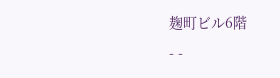麹町ビル6階
- -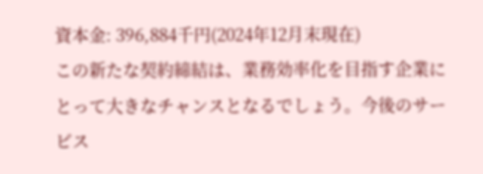資本金: 396,884千円(2024年12月末現在)
この新たな契約締結は、業務効率化を目指す企業にとって大きなチャンスとなるでしょう。今後のサービス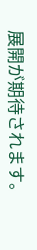展開が期待されます。